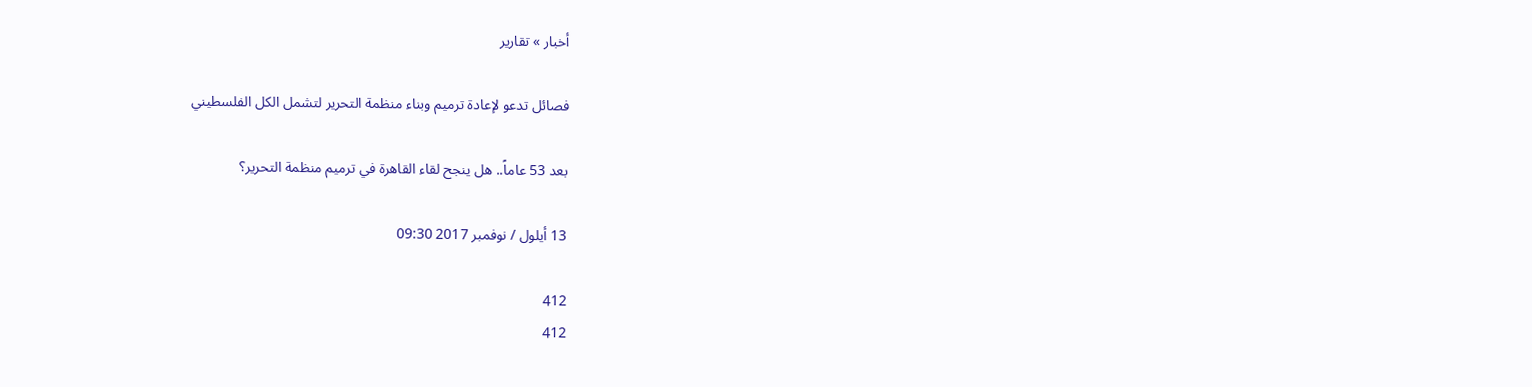أخبار » تقارير

فصائل تدعو لإعادة ترميم وبناء منظمة التحرير لتشمل الكل الفلسطيني

بعد 53 عاماً.. هل ينجح لقاء القاهرة في ترميم منظمة التحرير؟

13 أيلول / نوفمبر 2017 09:30

412
412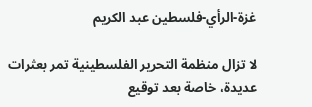غزة-الرأي-فلسطين عبد الكريم

لا تزال منظمة التحرير الفلسطينية تمر بعثرات عديدة، خاصة بعد توقيع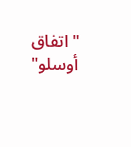"اتفاق أوسلو"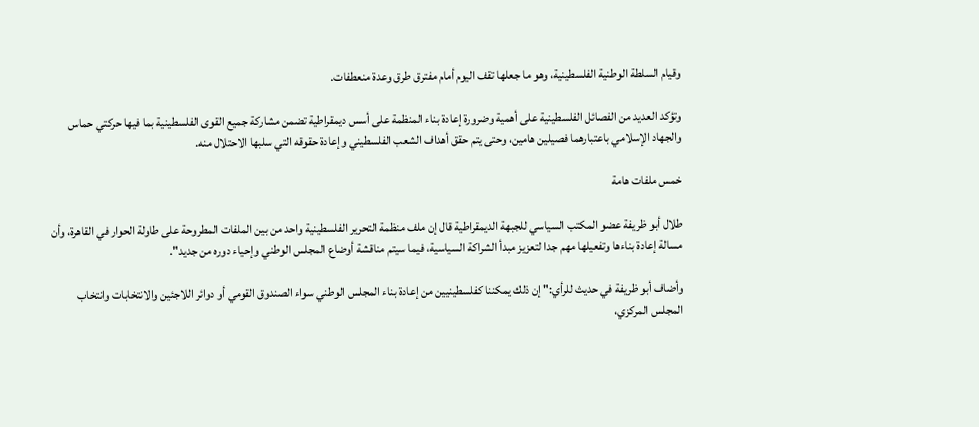وقيام السلطة الوطنية الفلسطينية، وهو ما جعلها تقف اليوم أمام مفترق طرق وعدة منعطفات.

وتؤكد العديد من الفصائل الفلسطينية على أهمية وضرورة إعادة بناء المنظمة على أسس ديمقراطية تضمن مشاركة جميع القوى الفلسطينية بما فيها حركتي حماس والجهاد الإسلامي باعتبارهما فصيلين هامين، وحتى يتم حقق أهداف الشعب الفلسطيني وإعادة حقوقه التي سلبها الاحتلال منه.

خمس ملفات هامة

طلال أبو ظريفة عضو المكتب السياسي للجبهة الديمقراطية قال إن ملف منظمة التحرير الفلسطينية واحد من بين الملفات المطروحة على طاولة الحوار في القاهرة، وأن مسالة إعادة بناءها وتفعيلها مهم جدا لتعزيز مبدأ الشراكة السياسية، فيما سيتم مناقشة أوضاع المجلس الوطني وإحياء دوره من جديد".

وأضاف أبو ظريفة في حديث للرأي:" إن ذلك يمكننا كفلسطينيين من إعادة بناء المجلس الوطني سواء الصندوق القومي أو دوائر اللاجئين والانتخابات وانتخاب المجلس المركزي،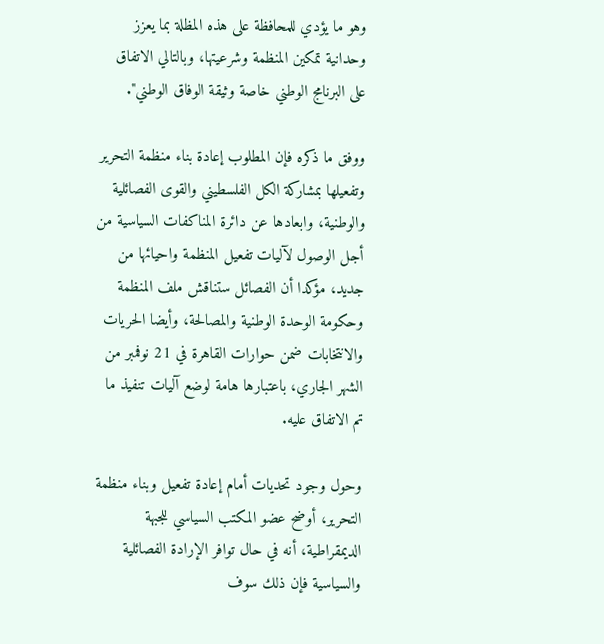وهو ما يؤدي للمحافظة على هذه المظلة بما يعزز وحدانية تمكين المنظمة وشرعيتها، وبالتالي الاتفاق على البرنامج الوطني خاصة وثيقة الوفاق الوطني".

ووفق ما ذكره فإن المطلوب إعادة بناء منظمة التحرير وتفعيلها بمشاركة الكل الفلسطيني والقوى الفصائلية والوطنية، وابعادها عن دائرة المناكفات السياسية من أجل الوصول لآليات تفعيل المنظمة واحيائها من جديد، مؤكدا أن الفصائل ستناقش ملف المنظمة وحكومة الوحدة الوطنية والمصالحة، وأيضا الحريات والانتخابات ضمن حوارات القاهرة في 21 نوفمبر من الشهر الجاري، باعتبارها هامة لوضع آليات تنفيذ ما تم الاتفاق عليه.

وحول وجود تحديات أمام إعادة تفعيل وبناء منظمة التحرير، أوضح عضو المكتب السياسي للجبهة الديمقراطية، أنه في حال توافر الإرادة الفصائلية والسياسية فإن ذلك سوف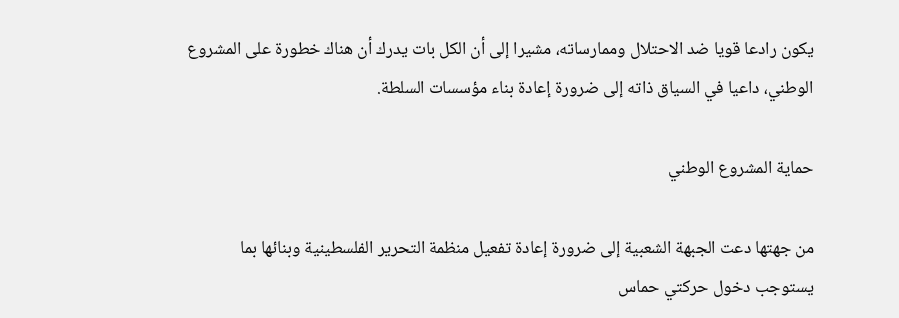يكون رادعا قويا ضد الاحتلال وممارساته، مشيرا إلى أن الكل بات يدرك أن هناك خطورة على المشروع الوطني، داعيا في السياق ذاته إلى ضرورة إعادة بناء مؤسسات السلطة.

حماية المشروع الوطني

من جهتها دعت الجبهة الشعبية إلى ضرورة إعادة تفعيل منظمة التحرير الفلسطينية وبنائها بما يستوجب دخول حركتي حماس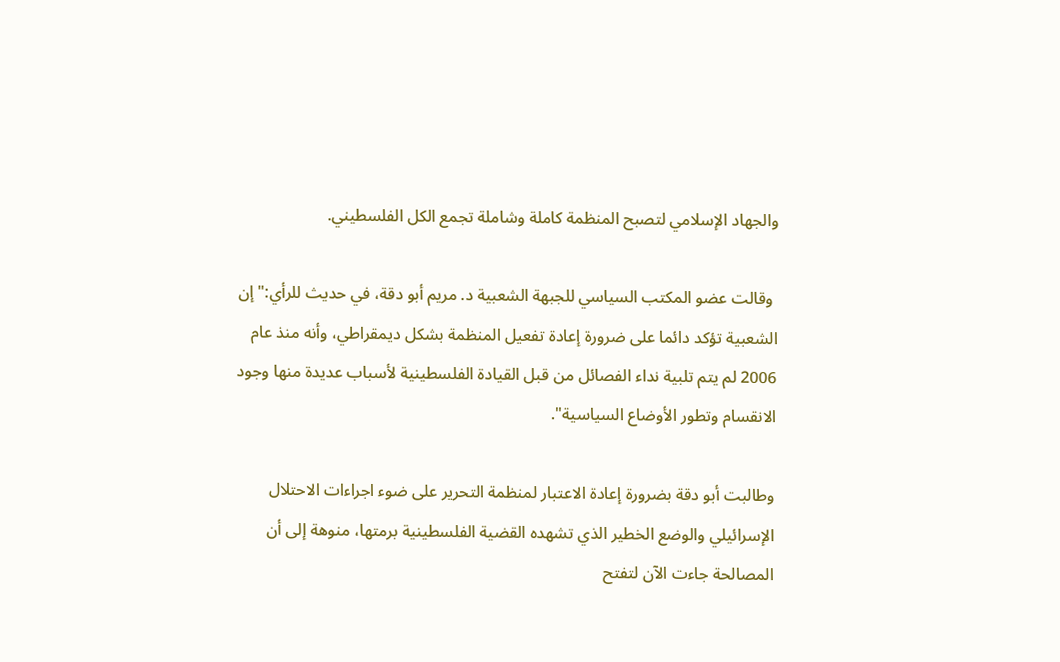والجهاد الإسلامي لتصبح المنظمة كاملة وشاملة تجمع الكل الفلسطيني.

 وقالت عضو المكتب السياسي للجبهة الشعبية د. مريم أبو دقة، في حديث للرأي:" إن الشعبية تؤكد دائما على ضرورة إعادة تفعيل المنظمة بشكل ديمقراطي، وأنه منذ عام 2006 لم يتم تلبية نداء الفصائل من قبل القيادة الفلسطينية لأسباب عديدة منها وجود الانقسام وتطور الأوضاع السياسية".

وطالبت أبو دقة بضرورة إعادة الاعتبار لمنظمة التحرير على ضوء اجراءات الاحتلال الإسرائيلي والوضع الخطير الذي تشهده القضية الفلسطينية برمتها، منوهة إلى أن المصالحة جاءت الآن لتفتح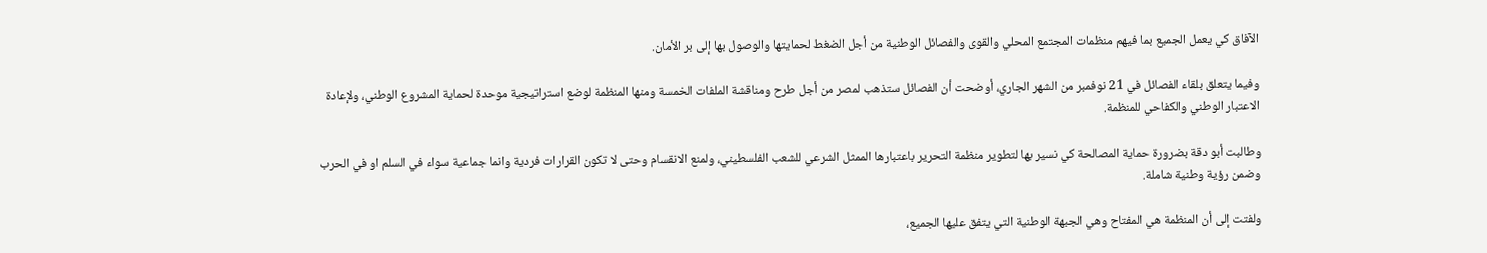الآفاق كي يعمل الجميع بما فيهم منظمات المجتمع المحلي والقوى والفصائل الوطنية من أجل الضغط لحمايتها والوصول بها إلى بر الأمان.

وفيما يتعلق بلقاء الفصائل في 21 نوفمبر من الشهر الجاري، أوضحت أن الفصائل ستذهب لمصر من أجل طرح ومناقشة الملفات الخمسة ومنها المنظمة لوضع استراتيجية موحدة لحماية المشروع الوطني، ولإعادة الاعتبار الوطني والكفاحي للمنظمة.

وطالبت أبو دقة بضرورة حماية المصالحة كي نسير بها لتطوير منظمة التحرير باعتبارها الممثل الشرعي للشعب الفلسطيني، ولمنع الانقسام وحتى لا تكون القرارات فردية وانما جماعية سواء في السلم او في الحرب وضمن رؤية وطنية شاملة.

ولفتت إلى أن المنظمة هي المفتاح وهي الجبهة الوطنية التي يتفق عليها الجميع،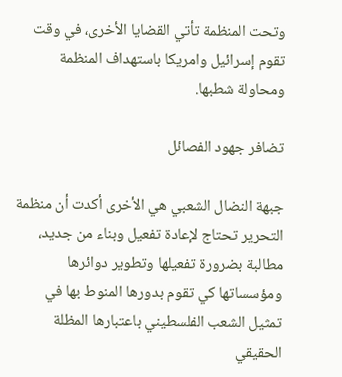وتحت المنظمة تأتي القضايا الأخرى، في وقت تقوم إسرائيل وامريكا باستهداف المنظمة ومحاولة شطبها.

تضافر جهود الفصائل

جبهة النضال الشعبي هي الأخرى أكدت أن منظمة التحرير تحتاج لإعادة تفعيل وبناء من جديد، مطالبة بضرورة تفعيلها وتطوير دوائرها ومؤسساتها كي تقوم بدورها المنوط بها في تمثيل الشعب الفلسطيني باعتبارها المظلة الحقيقي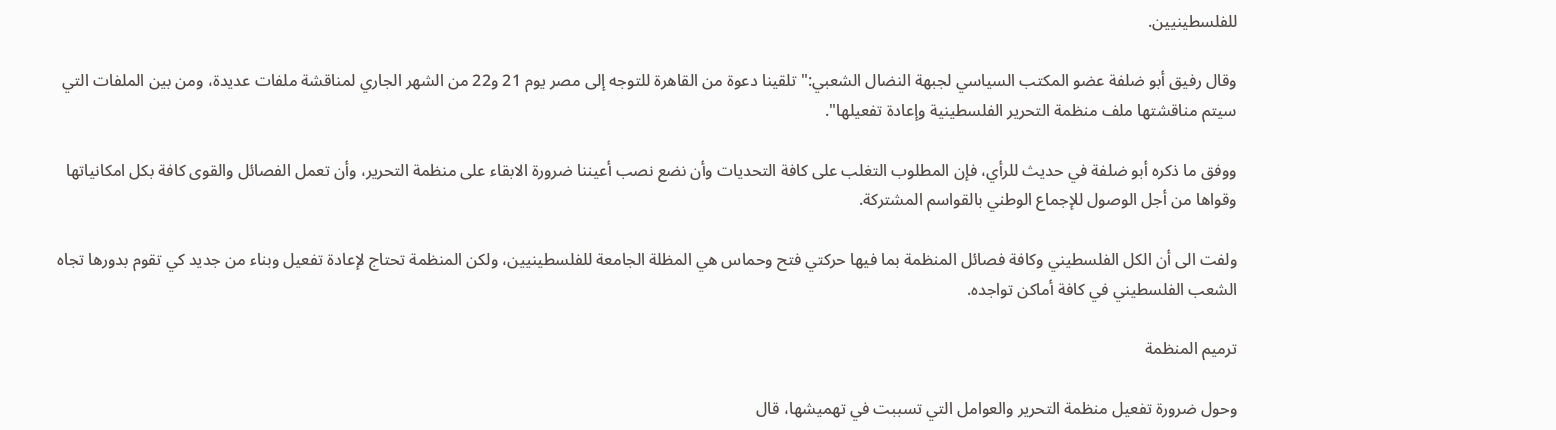للفلسطينيين.

وقال رفيق أبو ضلفة عضو المكتب السياسي لجبهة النضال الشعبي:" تلقينا دعوة من القاهرة للتوجه إلى مصر يوم 21 و22 من الشهر الجاري لمناقشة ملفات عديدة، ومن بين الملفات التي سيتم مناقشتها ملف منظمة التحرير الفلسطينية وإعادة تفعيلها".

ووفق ما ذكره أبو ضلفة في حديث للرأي، فإن المطلوب التغلب على كافة التحديات وأن نضع نصب أعيننا ضرورة الابقاء على منظمة التحرير، وأن تعمل الفصائل والقوى كافة بكل امكانياتها وقواها من أجل الوصول للإجماع الوطني بالقواسم المشتركة.

ولفت الى أن الكل الفلسطيني وكافة فصائل المنظمة بما فيها حركتي فتح وحماس هي المظلة الجامعة للفلسطينيين، ولكن المنظمة تحتاج لإعادة تفعيل وبناء من جديد كي تقوم بدورها تجاه الشعب الفلسطيني في كافة أماكن تواجده.

ترميم المنظمة

وحول ضرورة تفعيل منظمة التحرير والعوامل التي تسببت في تهميشها، قال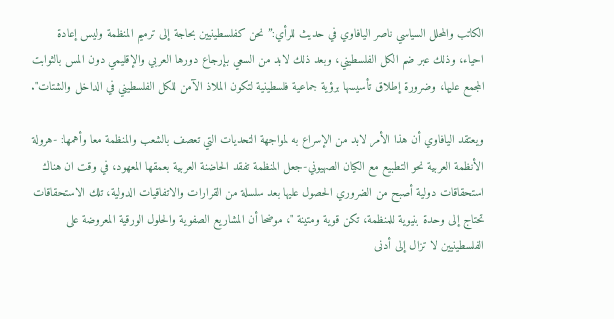الكاتب والمحلل السياسي ناصر اليافاوي في حديث للرأي:” نحن كفلسطينيين بحاجة إلى ترميم المنظمة وليس إعادة احياء، وذلك عبر ضم الكل الفلسطيني، وبعد ذلك لابد من السعي بإرجاع دورها العربي والإقليمي دون المس بالثوابت المجمع عليها، وضرورة إطلاق تأسيسها برؤية جماعية فلسطينية لتكون الملاذ الآمن للكل الفلسطيني في الداخل والشتات".

ويعتقد اليافاوي أن هذا الأمر لابد من الإسراع به لمواجهة التحديات التي تعصف بالشعب والمنظمة معا وأهمها: -هرولة الأنظمة العربية نحو التطبيع مع الكيان الصهيوني-جعل المنظمة تفقد الحاضنة العربية بعمقها المعهود، في وقت ان هناك استحقاقات دولية أصبح من الضروري الحصول عليها بعد سلسلة من القرارات والاتفاقيات الدولية، تلك الاستحقاقات تحتاج إلى وحدة بنيوية للمنظمة، تكن قوية ومتينة "، موضحا أن المشاريع الصفوية والحلول الورقية المعروضة على الفلسطينيين لا تزال إلى أدنى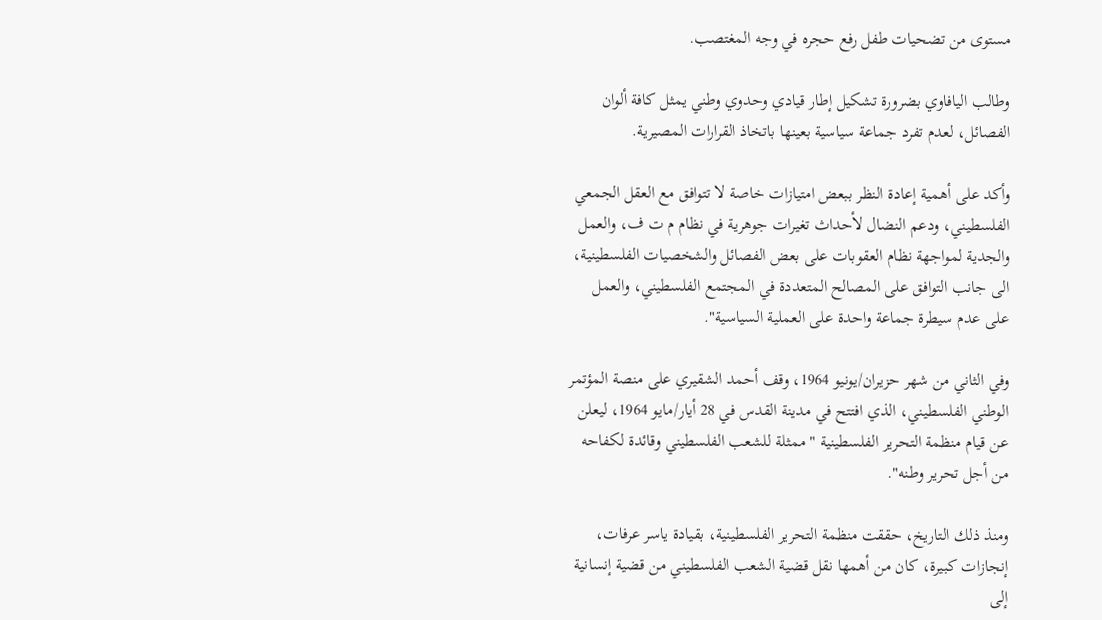مستوى من تضحيات طفل رفع حجره في وجه المغتصب.

وطالب اليافاوي بضرورة تشكيل إطار قيادي وحدوي وطني يمثل كافة ألوان الفصائل، لعدم تفرد جماعة سياسية بعينها باتخاذ القرارات المصيرية.

وأكد على أهمية إعادة النظر ببعض امتيازات خاصة لا تتوافق مع العقل الجمعي الفلسطيني، ودعم النضال لأحداث تغيرات جوهرية في نظام م ت ف، والعمل والجدية لمواجهة نظام العقوبات على بعض الفصائل والشخصيات الفلسطينية، الى جانب التوافق على المصالح المتعددة في المجتمع الفلسطيني، والعمل على عدم سيطرة جماعة واحدة على العملية السياسية".

وفي الثاني من شهر حزيران/يونيو 1964، وقف أحمد الشقيري على منصة المؤتمر الوطني الفلسطيني، الذي افتتح في مدينة القدس في 28 أيار/مايو 1964، ليعلن عن قيام منظمة التحرير الفلسطينية " ممثلة للشعب الفلسطيني وقائدة لكفاحه من أجل تحرير وطنه".

ومنذ ذلك التاريخ، حققت منظمة التحرير الفلسطينية، بقيادة ياسر عرفات، إنجازات كبيرة، كان من أهمها نقل قضية الشعب الفلسطيني من قضية إنسانية إلى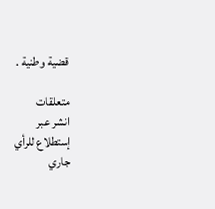قضية وطنية .

متعلقات
انشر عبر
إستطلاع للرأي
جاري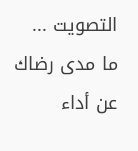التصويت ...
ما مدى رضاك عن أداء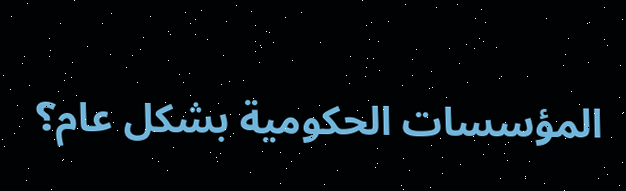المؤسسات الحكومية بشكل عام؟